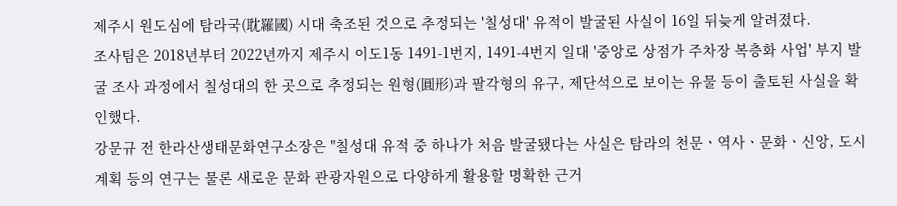제주시 원도심에 탐라국(耽羅國) 시대 축조된 것으로 추정되는 '칠성대' 유적이 발굴된 사실이 16일 뒤늦게 알려졌다.
조사팀은 2018년부터 2022년까지 제주시 이도1동 1491-1번지, 1491-4번지 일대 '중앙로 상점가 주차장 복층화 사업' 부지 발굴 조사 과정에서 칠성대의 한 곳으로 추정되는 원형(圓形)과 팔각형의 유구, 제단석으로 보이는 유물 등이 출토된 사실을 확인했다.
강문규 전 한라산생태문화연구소장은 "칠성대 유적 중 하나가 처음 발굴됐다는 사실은 탐라의 천문ㆍ역사ㆍ문화ㆍ신앙, 도시계획 등의 연구는 물론 새로운 문화 관광자원으로 다양하게 활용할 명확한 근거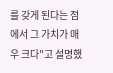를 갖게 된다는 점에서 그 가치가 매우 크다"고 설명했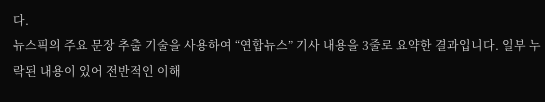다.
뉴스픽의 주요 문장 추출 기술을 사용하여 “연합뉴스” 기사 내용을 3줄로 요약한 결과입니다. 일부 누락된 내용이 있어 전반적인 이해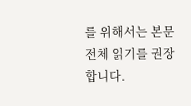를 위해서는 본문 전체 읽기를 권장합니다.